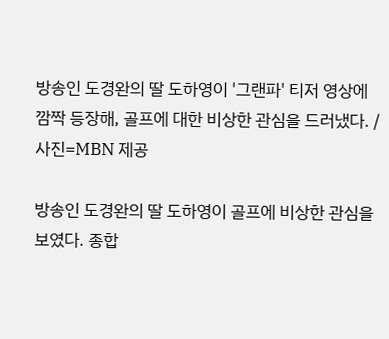방송인 도경완의 딸 도하영이 '그랜파' 티저 영상에 깜짝 등장해, 골프에 대한 비상한 관심을 드러냈다. /사진=MBN 제공

방송인 도경완의 딸 도하영이 골프에 비상한 관심을 보였다. 종합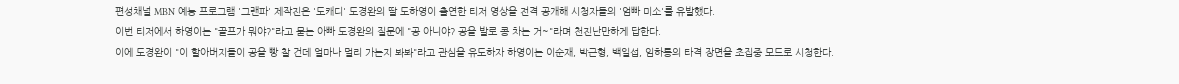편성채널 MBN 예능 프로그램 '그랜파' 제작진은 '도캐디' 도경완의 딸 도하영이 출연한 티저 영상을 전격 공개해 시청자들의 '엄빠 미소'를 유발했다.
이번 티저에서 하영이는 "골프가 뭐야?"라고 묻는 아빠 도경완의 질문에 "공 아니야? 공을 발로 콩 차는 거~"라며 천진난만하게 답한다.
이에 도경완이 "이 할아버지들이 공을 빵 찰 건데 얼마나 멀리 가는지 봐봐"라고 관심을 유도하자 하영이는 이순재, 박근형, 백일섭, 임하룡의 타격 장면을 초집중 모드로 시청한다.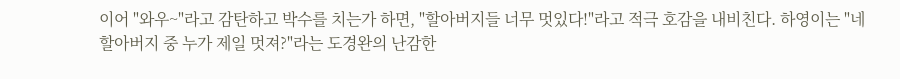이어 "와우~"라고 감탄하고 박수를 치는가 하면, "할아버지들 너무 멋있다!"라고 적극 호감을 내비친다. 하영이는 "네 할아버지 중 누가 제일 멋져?"라는 도경완의 난감한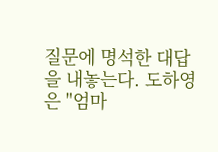질문에 명석한 대답을 내놓는다. 도하영은 "엄마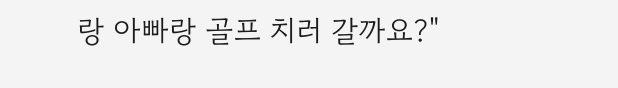랑 아빠랑 골프 치러 갈까요?"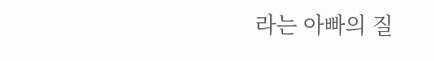라는 아빠의 질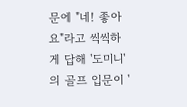문에 "네! 좋아요"라고 씩씩하게 답해 '도미니'의 골프 입문이 '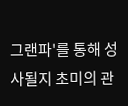그랜파'를 통해 성사될지 초미의 관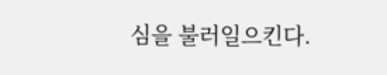심을 불러일으킨다.